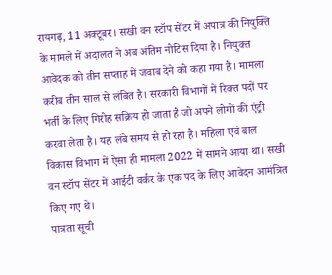रायगढ़, 11 अक्टूबर। सखी वन स्टॉप सेंटर में अपात्र की नियुक्ति के मामले में अदालत ने अब अंतिम नोटिस दिया है। नियुक्त आवेदक को तीन सप्ताह में जवाब देने को कहा गया है। मामला करीब तीन साल से लंबित है। सरकारी विभागों में रिक्त पदों पर भर्ती के लिए गिरोह सक्रिय हो जाता है जो अपने लोगों की एंट्री करवा लेता है। यह लंबे समय से हो रहा है। महिला एवं बाल विकास विभाग में ऐसा ही मामला 2022 में सामने आया था। सखी वन स्टॉप सेंटर में आईटी वर्कर के एक पद के लिए आवेदन आमंत्रित किए गए थे।
पात्रता सूची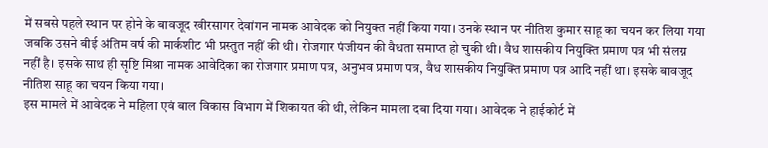में सबसे पहले स्थान पर होने के बावजूद खीरसागर देवांगन नामक आवेदक को नियुक्त नहीं किया गया। उनके स्थान पर नीतिश कुमार साहू का चयन कर लिया गया जबकि उसने बीई अंतिम वर्ष की मार्कशीट भी प्रस्तुत नहीं की थी। रोजगार पंजीयन की वैधता समाप्त हो चुकी थी। वैध शासकीय नियुक्ति प्रमाण पत्र भी संलग्न नहीं है। इसके साथ ही सृष्टि मिश्रा नामक आवेदिका का रोजगार प्रमाण पत्र, अनुभव प्रमाण पत्र, वैध शासकीय नियुक्ति प्रमाण पत्र आदि नहीं था। इसके बावजूद नीतिश साहू का चयन किया गया।
इस मामले में आवेदक ने महिला एवं बाल विकास विभाग में शिकायत की थी, लेकिन मामला दबा दिया गया। आवेदक ने हाईकोर्ट में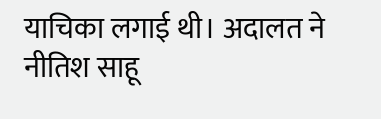याचिका लगाई थी। अदालत ने नीतिश साहू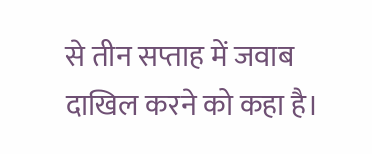से तीन सप्ताह में जवाब दाखिल करने को कहा है।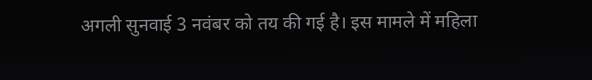अगली सुनवाई 3 नवंबर को तय की गई है। इस मामले में महिला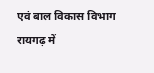एवं बाल विकास विभाग रायगढ़ में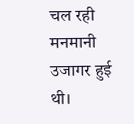चल रही मनमानी उजागर हुई थी।